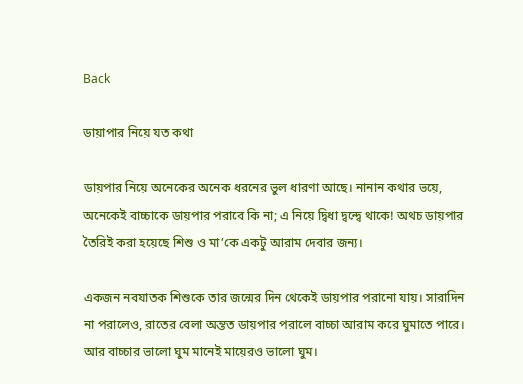Back

ডায়াপার নিয়ে যত কথা

ডায়পার নিয়ে অনেকের অনেক ধরনের ভুল ধারণা আছে। নানান কথার ভয়ে, অনেকেই বাচ্চাকে ডায়পার পরাবে কি না; এ নিয়ে দ্বিধা দ্বন্দ্বে থাকে! অথচ ডায়পার তৈরিই করা হয়েছে শিশু ও মা’কে একটু আরাম দেবার জন্য।

একজন নবযাতক শিশুকে তার জন্মের দিন থেকেই ডায়পার পরানো যায়। সারাদিন না পরালেও, রাতের বেলা অন্তত ডায়পার পরালে বাচ্চা আরাম করে ঘুমাতে পারে। আর বাচ্চার ভালো ঘুম মানেই মায়েরও ভালো ঘুম।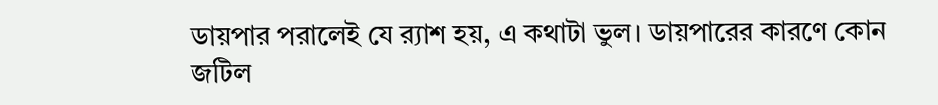ডায়পার পরালেই যে র‍্যাশ হয়, এ কথাটা ভুল। ডায়পারের কারণে কোন জটিল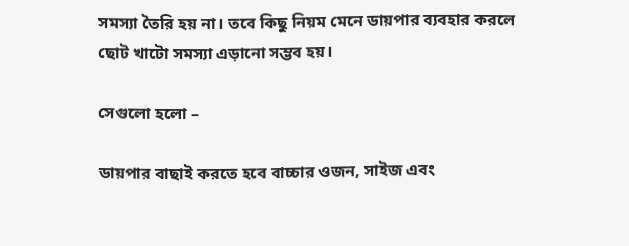সমস্যা তৈরি হয় না। তবে কিছু নিয়ম মেনে ডায়পার ব্যবহার করলে ছোট খাটো সমস্যা এড়ানো সম্ভব হয়।

সেগুলো হলো –

ডায়পার বাছাই করতে হবে বাচ্চার ওজন, সাইজ এবং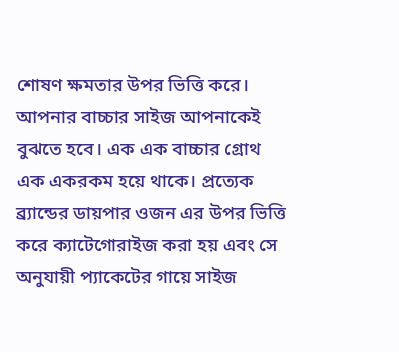শোষণ ক্ষমতার উপর ভিত্তি করে। আপনার বাচ্চার সাইজ আপনাকেই বুঝতে হবে। এক এক বাচ্চার গ্রোথ এক একরকম হয়ে থাকে। প্রত্যেক ব্র্যান্ডের ডায়পার ওজন এর উপর ভিত্তি করে ক্যাটেগোরাইজ করা হয় এবং সে অনুযায়ী প্যাকেটের গায়ে সাইজ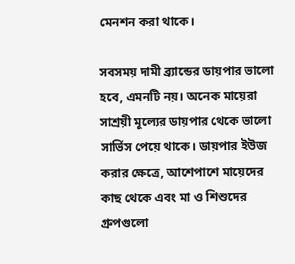মেনশন করা থাকে।

সবসময় দামী ব্র্যান্ডের ডায়পার ভালো হবে, এমনটি নয়। অনেক মায়েরা সাশ্রয়ী মূল্যের ডায়পার থেকে ভালো সার্ভিস পেয়ে থাকে। ডায়পার ইউজ করার ক্ষেত্রে, আশেপাশে মায়েদের কাছ থেকে এবং মা ও শিশুদের গ্রুপগুলো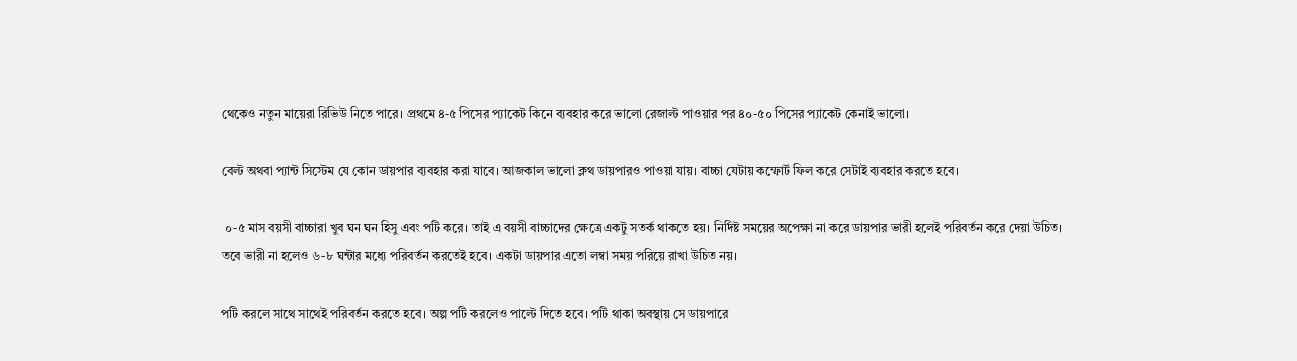থেকেও নতুন মায়েরা রিভিউ নিতে পারে। প্রথমে ৪-৫ পিসের প্যাকেট কিনে ব্যবহার করে ভালো রেজাল্ট পাওয়ার পর ৪০-৫০ পিসের প্যাকেট কেনাই ভালো।

বেল্ট অথবা প্যান্ট সিস্টেম যে কোন ডায়পার ব্যবহার করা যাবে। আজকাল ভালো ক্লথ ডায়পারও পাওয়া যায়। বাচ্চা যেটায় কম্ফোর্ট ফিল করে সেটাই ব্যবহার করতে হবে।

 ০-৫ মাস বয়সী বাচ্চারা খুব ঘন ঘন হিসু এবং পটি করে। তাই এ বয়সী বাচ্চাদের ক্ষেত্রে একটু সতর্ক থাকতে হয়। নির্দিষ্ট সময়ের অপেক্ষা না করে ডায়পার ভারী হলেই পরিবর্তন করে দেয়া উচিত। তবে ভারী না হলেও ৬-৮ ঘন্টার মধ্যে পরিবর্তন করতেই হবে। একটা ডায়পার এতো লম্বা সময় পরিয়ে রাখা উচিত নয়।

পটি করলে সাথে সাথেই পরিবর্তন করতে হবে। অল্প পটি করলেও পাল্টে দিতে হবে। পটি থাকা অবস্থায় সে ডায়পারে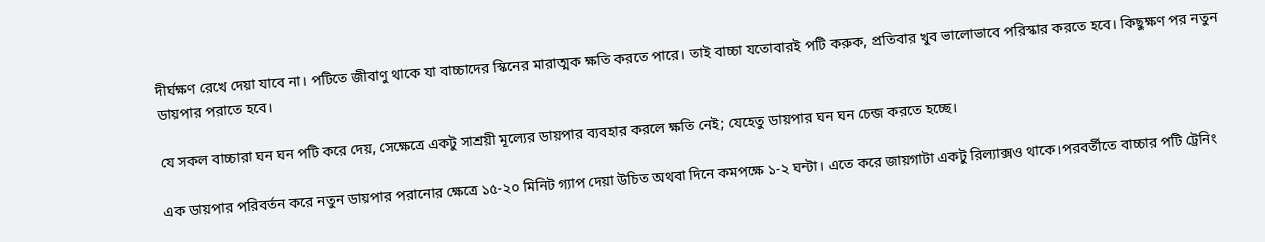দীর্ঘক্ষণ রেখে দেয়া যাবে না। পটিতে জীবাণু থাকে যা বাচ্চাদের স্কিনের মারাত্মক ক্ষতি করতে পারে। তাই বাচ্চা যতোবারই পটি করুক, প্রতিবার খুব ভালোভাবে পরিস্কার করতে হবে। কিছুক্ষণ পর নতুন ডায়পার পরাতে হবে।

যে সকল বাচ্চারা ঘন ঘন পটি করে দেয়, সেক্ষেত্রে একটু সাশ্রয়ী মূল্যের ডায়পার ব্যবহার করলে ক্ষতি নেই; যেহেতু ডায়পার ঘন ঘন চেন্জ করতে হচ্ছে।

এক ডায়পার পরিবর্তন করে নতুন ডায়পার পরানোর ক্ষেত্রে ১৫-২০ মিনিট গ্যাপ দেয়া উচিত অথবা দিনে কমপক্ষে ১-২ ঘন্টা। এতে করে জায়গাটা একটু রিল্যাক্সও থাকে।পরবর্তীতে বাচ্চার পটি ট্রেনিং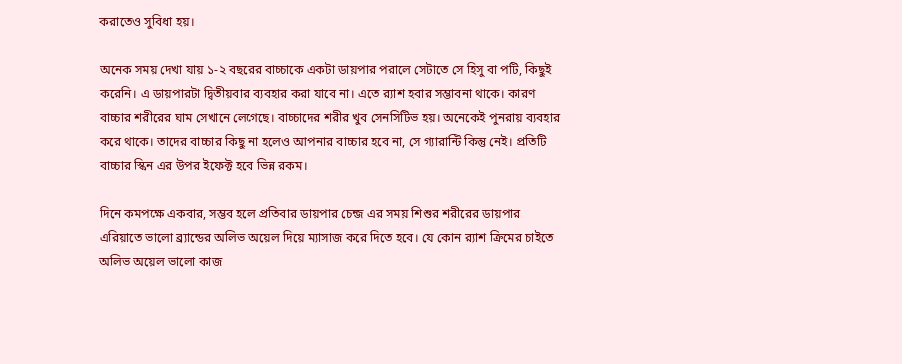করাতেও সুবিধা হয়।

অনেক সময় দেখা যায় ১-২ বছরের বাচ্চাকে একটা ডায়পার পরালে সেটাতে সে হিসু বা পটি, কিছুই করেনি। এ ডায়পারটা দ্বিতীয়বার ব্যবহার করা যাবে না। এতে র‍্যাশ হবার সম্ভাবনা থাকে। কারণ বাচ্চার শরীরের ঘাম সেখানে লেগেছে। বাচ্চাদের শরীর খুব সেনসিটিভ হয়। অনেকেই পুনরায় ব্যবহার করে থাকে। তাদের বাচ্চার কিছু না হলেও আপনার বাচ্চার হবে না, সে গ্যারান্টি কিন্তু নেই। প্রতিটি বাচ্চার স্কিন এর উপর ইফেক্ট হবে ভিন্ন রকম।

দিনে কমপক্ষে একবার, সম্ভব হলে প্রতিবার ডায়পার চেন্জ এর সময় শিশুর শরীরের ডায়পার এরিয়াতে ভালো ব্র্যান্ডের অলিভ অয়েল দিয়ে ম্যাসাজ করে দিতে হবে। যে কোন র‍্যাশ ক্রিমের চাইতে অলিভ অয়েল ভালো কাজ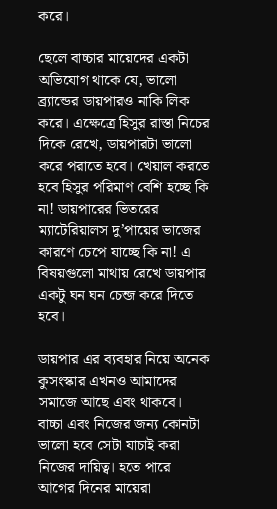করে।

ছেলে বাচ্চার মায়েদের একটা অভিযোগ থাকে যে, ভালো ব্র্যান্ডের ডায়পারও নাকি লিক করে। এক্ষেত্রে হিসুর রাস্তা নিচের দিকে রেখে, ডায়পারটা ভালো করে পরাতে হবে। খেয়াল করতে হবে হিসুর পরিমাণ বেশি হচ্ছে কি না! ডায়পারের ভিতরের ম্যাটেরিয়ালস দু’পায়ের ভাজের কারণে চেপে যাচ্ছে কি না! এ বিষয়গুলো মাথায় রেখে ডায়পার একটু ঘন ঘন চেন্জ করে দিতে হবে।

ডায়পার এর ব্যবহার নিয়ে অনেক কুসংস্কার এখনও আমাদের সমাজে আছে এবং থাকবে।
বাচ্চা এবং নিজের জন্য কোনটা ভালো হবে সেটা যাচাই করা নিজের দায়িত্ব। হতে পারে আগের দিনের মায়েরা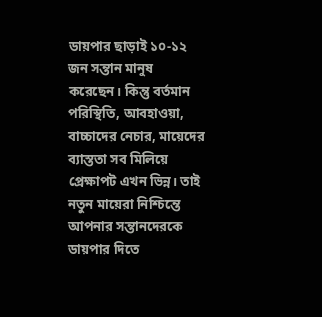ডায়পার ছাড়াই ১০-১২ জন সন্তান মানুষ করেছেন। কিন্তু বর্তমান পরিস্থিতি, আবহাওয়া, বাচ্চাদের নেচার, মায়েদের ব্যাস্ততা সব মিলিয়ে প্রেক্ষাপট এখন ভিন্ন। তাই নতুন মায়েরা নিশ্চিন্তে আপনার সন্তানদেরকে ডায়পার দিতে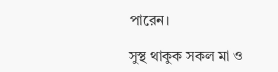পারেন।

সুস্থ থাকুক সকল মা ও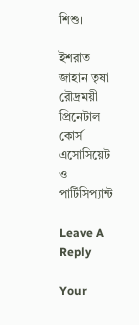শিশু।

ইশরাত জাহান তৃষা
রৌদ্রময়ী প্রিনেটাল কোর্স
এসোসিয়েট ও পার্টিসিপ্যান্ট

Leave A Reply

Your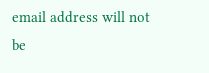email address will not be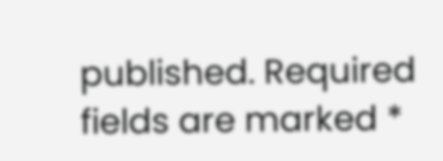published. Required fields are marked *